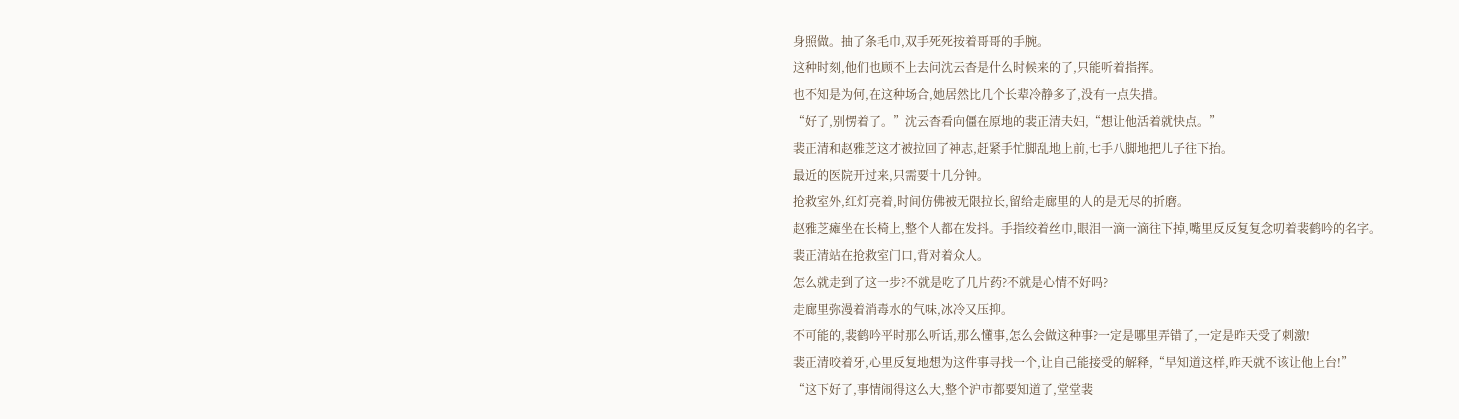身照做。抽了条毛巾,双手死死按着哥哥的手腕。
这种时刻,他们也顾不上去问沈云杳是什么时候来的了,只能听着指挥。
也不知是为何,在这种场合,她居然比几个长辈冷静多了,没有一点失措。
“好了,别愣着了。”沈云杳看向僵在原地的裴正清夫妇,“想让他活着就快点。”
裴正清和赵雅芝这才被拉回了神志,赶紧手忙脚乱地上前,七手八脚地把儿子往下抬。
最近的医院开过来,只需要十几分钟。
抢救室外,红灯亮着,时间仿佛被无限拉长,留给走廊里的人的是无尽的折磨。
赵雅芝瘫坐在长椅上,整个人都在发抖。手指绞着丝巾,眼泪一滴一滴往下掉,嘴里反反复复念叨着裴鹤吟的名字。
裴正清站在抢救室门口,背对着众人。
怎么就走到了这一步?不就是吃了几片药?不就是心情不好吗?
走廊里弥漫着消毒水的气味,冰冷又压抑。
不可能的,裴鹤吟平时那么听话,那么懂事,怎么会做这种事?一定是哪里弄错了,一定是昨天受了刺激!
裴正清咬着牙,心里反复地想为这件事寻找一个,让自己能接受的解释,“早知道这样,昨天就不该让他上台!”
“这下好了,事情闹得这么大,整个沪市都要知道了,堂堂裴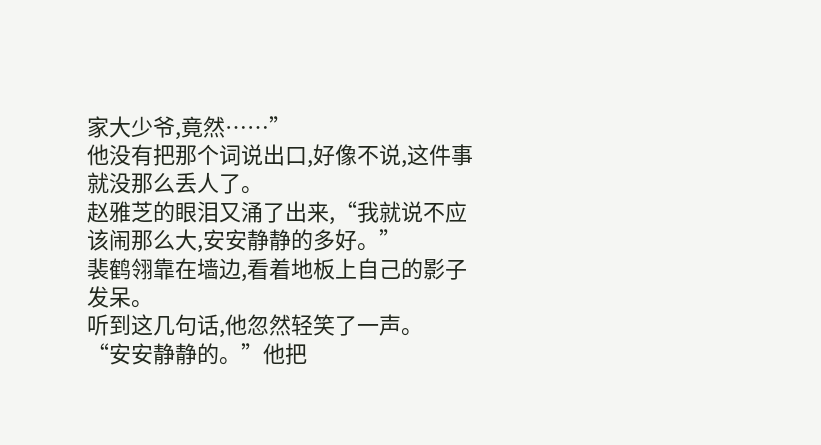家大少爷,竟然……”
他没有把那个词说出口,好像不说,这件事就没那么丢人了。
赵雅芝的眼泪又涌了出来,“我就说不应该闹那么大,安安静静的多好。”
裴鹤翎靠在墙边,看着地板上自己的影子发呆。
听到这几句话,他忽然轻笑了一声。
“安安静静的。”他把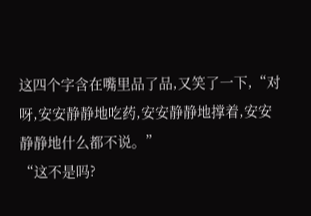这四个字含在嘴里品了品,又笑了一下,“对呀,安安静静地吃药,安安静静地撑着,安安静静地什么都不说。”
“这不是吗?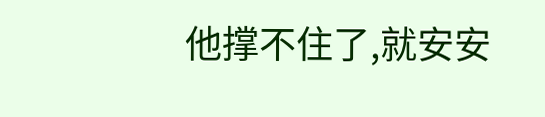他撑不住了,就安安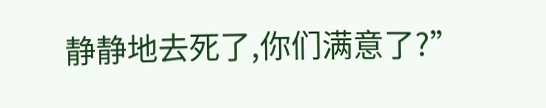静静地去死了,你们满意了?”